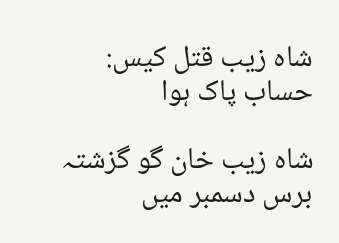شاہ زیب قتل کیس: حساب پاک ہوا

شاہ زیب خان گو گزشتہ برس دسمبر میں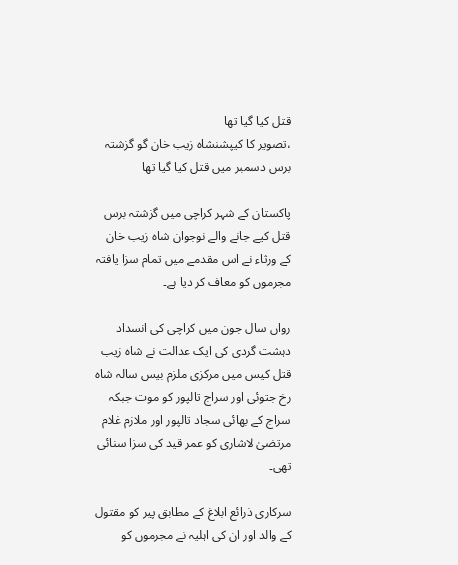قتل کیا گیا تھا
،تصویر کا کیپشنشاہ زیب خان گو گزشتہ برس دسمبر میں قتل کیا گیا تھا

پاکستان کے شہر کراچی میں گزشتہ برس قتل کیے جانے والے نوجوان شاہ زیب خان کے ورثاء نے اس مقدمے میں تمام سزا یافتہ مجرموں کو معاف کر دیا ہے۔

رواں سال جون میں کراچی کی انسداد دہشت گردی کی ایک عدالت نے شاہ زیب قتل کیس میں مرکزی ملزم بیس سالہ شاہ رخ جتوئی اور سراج تالپور کو موت جبکہ سراج کے بھائی سجاد تالپور اور ملازم غلام مرتضیٰ لاشاری کو عمر قید کی سزا سنائی تھی۔

سرکاری ذرائع ابلاغ کے مطابق پیر کو مقتول کے والد اور ان کی اہلیہ نے مجرموں کو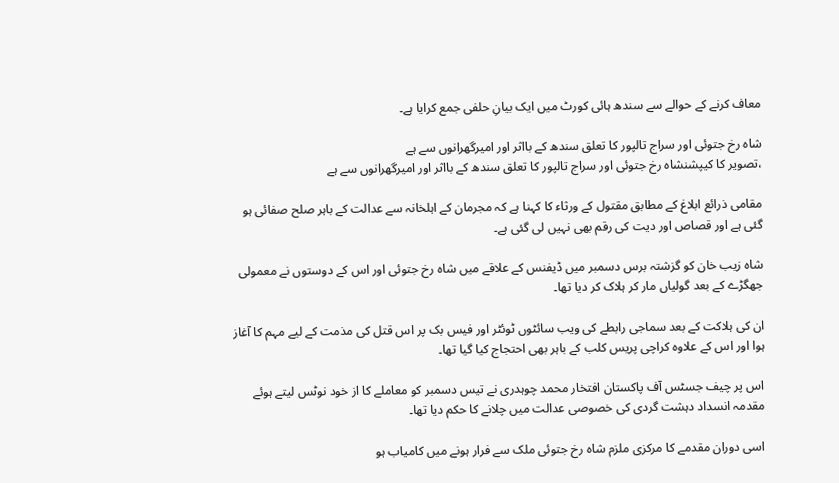معاف کرنے کے حوالے سے سندھ ہائی کورٹ میں ایک بیانِ حلفی جمع کرایا ہے۔

شاہ رخ جتوئی اور سراج تالپور کا تعلق سندھ کے بااثر اور امیرگھرانوں سے ہے
،تصویر کا کیپشنشاہ رخ جتوئی اور سراج تالپور کا تعلق سندھ کے بااثر اور امیرگھرانوں سے ہے

مقامی ذرائع ابلاغ کے مطابق مقتول کے ورثاء کا کہنا ہے کہ مجرمان کے اہلخانہ سے عدالت کے باہر صلح صفائی ہو گئی ہے اور قصاص اور دیت کی رقم بھی نہیں لی گئی ہے۔

شاہ زیب خان کو گزشتہ برس دسمبر میں ڈیفنس کے علاقے میں شاہ رخ جتوئی اور اس کے دوستوں نے معمولی جھگڑے کے بعد گولیاں مار کر ہلاک کر دیا تھا۔

ان کی ہلاکت کے بعد سماجی رابطے کی ویب سائٹوں ٹوئٹر اور فیس بک پر اس قتل کی مذمت کے لیے مہم کا آغاز ہوا اور اس کے علاوہ کراچی پریس کلب کے باہر بھی احتجاج کیا گیا تھا۔

اس پر چیف جسٹس آف پاکستان افتخار محمد چوہدری نے تیس دسمبر کو معاملے کا از خود نوٹس لیتے ہوئے مقدمہ انسداد دہشت گردی کی خصوصی عدالت میں چلانے کا حکم دیا تھا۔

اسی دوران مقدمے کا مرکزی ملزم شاہ رخ جتوئی ملک سے فرار ہونے میں کامیاب ہو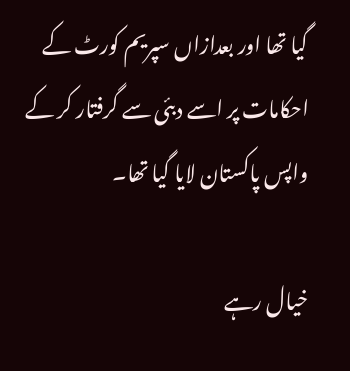گیا تھا اور بعدازاں سپریم کورٹ کے احکامات پر اسے دبئی سے گرفتار کر کے واپس پاکستان لایا گیا تھا۔

خیال رہے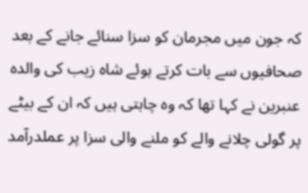کہ جون میں مجرمان کو سزا سنائے جانے کے بعد صحافیوں سے بات کرتے ہوئے شاہ زیب کی والدہ عنبرین نے کہا تھا کہ وہ چاہتی ہیں کہ ان کے بیٹے پر گولی چلانے والے کو ملنے والی سزا پر عملدرآمد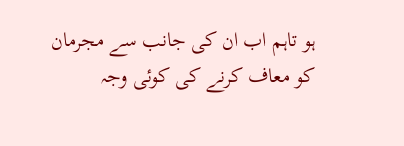ہو تاہم اب ان کی جانب سے مجرمان کو معاف کرنے کی کوئی وجہ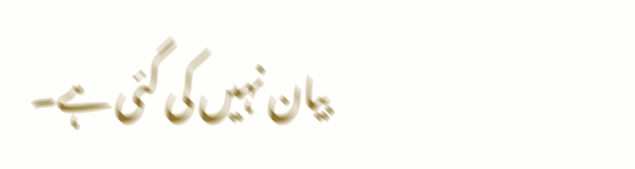بیان نہیں کی گئی ہے۔